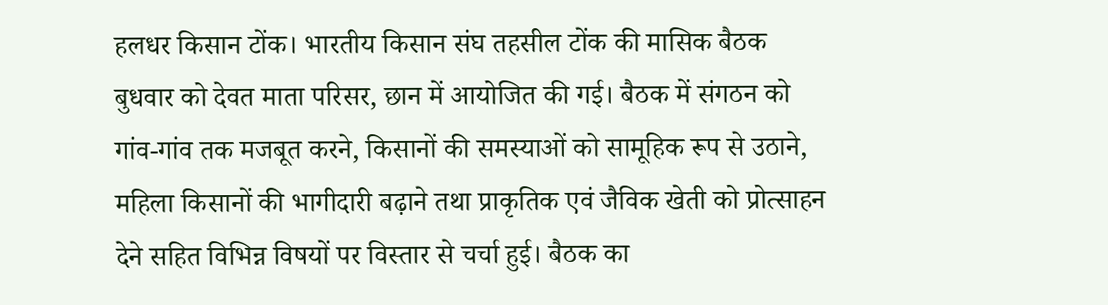हलधर किसान टोंक। भारतीय किसान संघ तहसील टोंक की मासिक बैठक बुधवार को देवत माता परिसर, छान में आयोजित की गई। बैठक में संगठन को गांव-गांव तक मजबूत करने, किसानों की समस्याओं को सामूहिक रूप से उठाने, महिला किसानों की भागीदारी बढ़ाने तथा प्राकृतिक एवं जैविक खेती को प्रोत्साहन देने सहित विभिन्न विषयों पर विस्तार से चर्चा हुई। बैठक का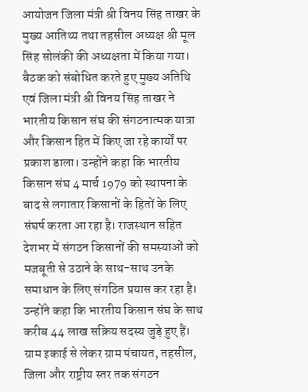आयोजन जिला मंत्री श्री विनय सिंह ताखर के मुख्य आतिथ्य तथा तहसील अध्यक्ष श्री मूल सिंह सोलंकी की अध्यक्षता में किया गया।
बैठक को संबोधित करते हुए मुख्य अतिथि एवं जिला मंत्री श्री विनय सिंह ताखर ने भारतीय किसान संघ की संगठनात्मक यात्रा और किसान हित में किए जा रहे कार्यों पर प्रकाश डाला। उन्होंने कहा कि भारतीय किसान संघ 4 मार्च 1979 को स्थापना के बाद से लगातार किसानों के हितों के लिए संघर्ष करता आ रहा है। राजस्थान सहित देशभर में संगठन किसानों की समस्याओं को मजबूती से उठाने के साथ-साथ उनके समाधान के लिए संगठित प्रयास कर रहा है।
उन्होंने कहा कि भारतीय किसान संघ के साथ करीब 44 लाख सक्रिय सदस्य जुड़े हुए हैं। ग्राम इकाई से लेकर ग्राम पंचायत, तहसील, जिला और राष्ट्रीय स्तर तक संगठन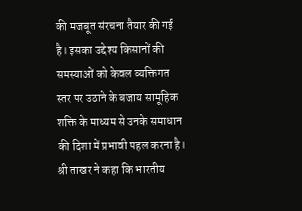की मजबूत संरचना तैयार की गई है। इसका उद्देश्य किसानों की समस्याओं को केवल व्यक्तिगत स्तर पर उठाने के बजाय सामूहिक शक्ति के माध्यम से उनके समाधान की दिशा में प्रभावी पहल करना है।
श्री ताखर ने कहा कि भारतीय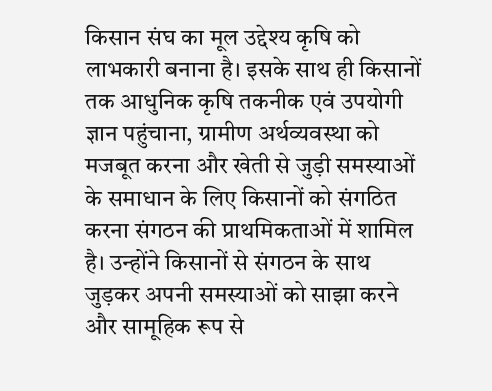किसान संघ का मूल उद्देश्य कृषि को लाभकारी बनाना है। इसके साथ ही किसानों तक आधुनिक कृषि तकनीक एवं उपयोगी ज्ञान पहुंचाना, ग्रामीण अर्थव्यवस्था को मजबूत करना और खेती से जुड़ी समस्याओं के समाधान के लिए किसानों को संगठित करना संगठन की प्राथमिकताओं में शामिल है। उन्होंने किसानों से संगठन के साथ जुड़कर अपनी समस्याओं को साझा करने और सामूहिक रूप से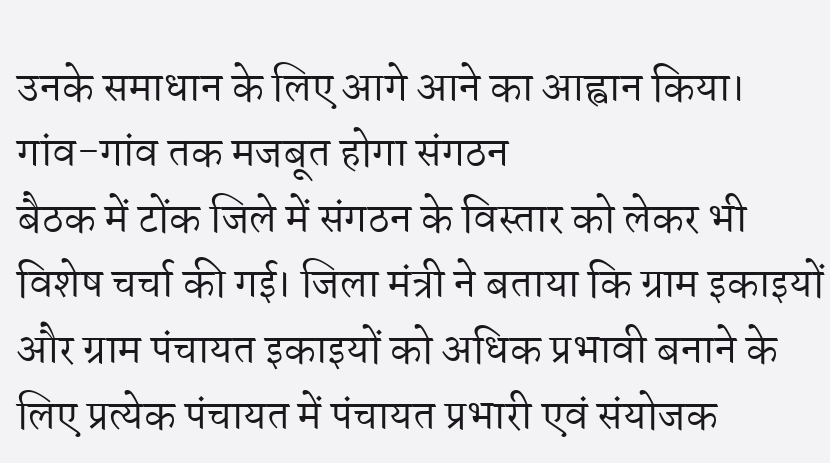उनके समाधान के लिए आगे आने का आह्वान किया।
गांव-गांव तक मजबूत होगा संगठन
बैठक में टोंक जिले में संगठन के विस्तार को लेकर भी विशेष चर्चा की गई। जिला मंत्री ने बताया कि ग्राम इकाइयों और ग्राम पंचायत इकाइयों को अधिक प्रभावी बनाने के लिए प्रत्येक पंचायत में पंचायत प्रभारी एवं संयोजक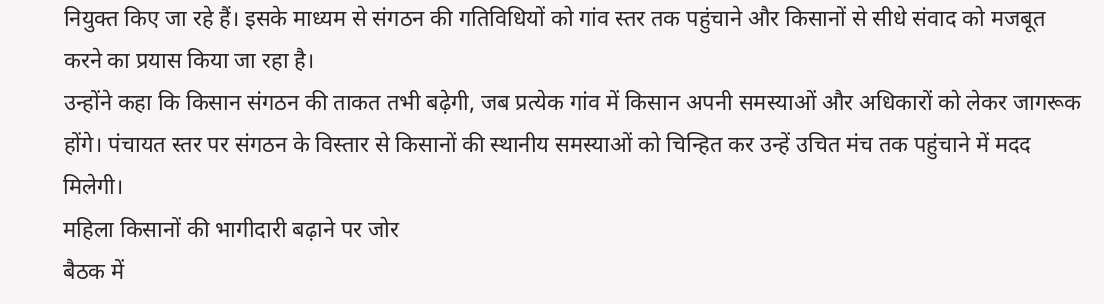नियुक्त किए जा रहे हैं। इसके माध्यम से संगठन की गतिविधियों को गांव स्तर तक पहुंचाने और किसानों से सीधे संवाद को मजबूत करने का प्रयास किया जा रहा है।
उन्होंने कहा कि किसान संगठन की ताकत तभी बढ़ेगी, जब प्रत्येक गांव में किसान अपनी समस्याओं और अधिकारों को लेकर जागरूक होंगे। पंचायत स्तर पर संगठन के विस्तार से किसानों की स्थानीय समस्याओं को चिन्हित कर उन्हें उचित मंच तक पहुंचाने में मदद मिलेगी।
महिला किसानों की भागीदारी बढ़ाने पर जोर
बैठक में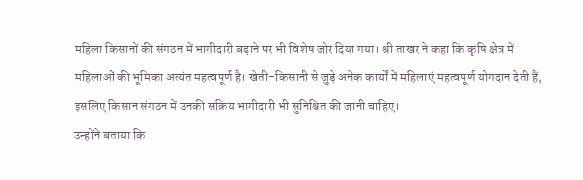महिला किसानों की संगठन में भागीदारी बढ़ाने पर भी विशेष जोर दिया गया। श्री ताखर ने कहा कि कृषि क्षेत्र में महिलाओं की भूमिका अत्यंत महत्वपूर्ण है। खेती-किसानी से जुड़े अनेक कार्यों में महिलाएं महत्वपूर्ण योगदान देती हैं, इसलिए किसान संगठन में उनकी सक्रिय भागीदारी भी सुनिश्चित की जानी चाहिए।
उन्होंने बताया कि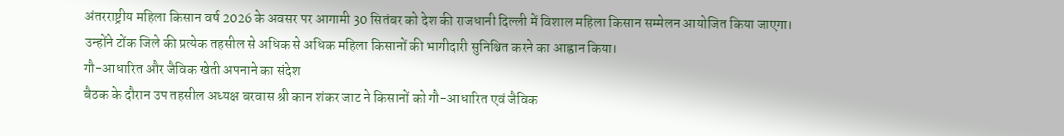अंतरराष्ट्रीय महिला किसान वर्ष 2026 के अवसर पर आगामी 30 सितंबर को देश की राजधानी दिल्ली में विशाल महिला किसान सम्मेलन आयोजित किया जाएगा। उन्होंने टोंक जिले की प्रत्येक तहसील से अधिक से अधिक महिला किसानों की भागीदारी सुनिश्चित करने का आह्वान किया।
गौ-आधारित और जैविक खेती अपनाने का संदेश
बैठक के दौरान उप तहसील अध्यक्ष बरवास श्री कान शंकर जाट ने किसानों को गौ-आधारित एवं जैविक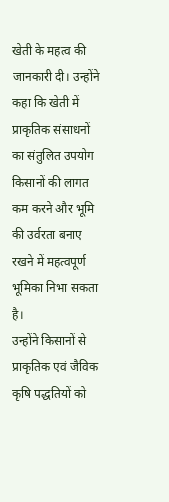खेती के महत्व की जानकारी दी। उन्होंने कहा कि खेती में प्राकृतिक संसाधनों का संतुलित उपयोग किसानों की लागत कम करने और भूमि की उर्वरता बनाए रखने में महत्वपूर्ण भूमिका निभा सकता है।
उन्होंने किसानों से प्राकृतिक एवं जैविक कृषि पद्धतियों को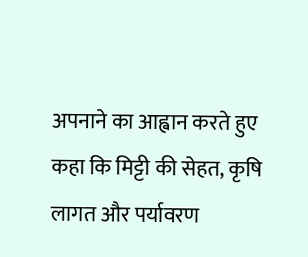अपनाने का आह्वान करते हुए कहा कि मिट्टी की सेहत, कृषि लागत और पर्यावरण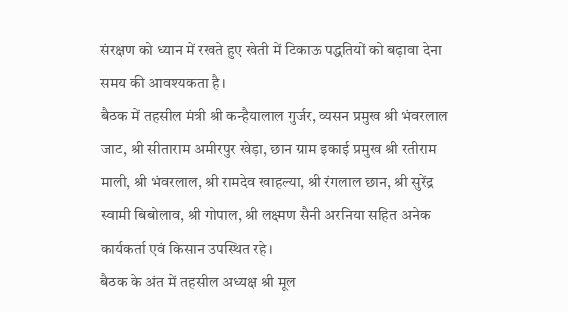संरक्षण को ध्यान में रखते हुए खेती में टिकाऊ पद्धतियों को बढ़ावा देना समय की आवश्यकता है।
बैठक में तहसील मंत्री श्री कन्हैयालाल गुर्जर, व्यसन प्रमुख श्री भंवरलाल जाट, श्री सीताराम अमीरपुर खेड़ा, छान ग्राम इकाई प्रमुख श्री रतीराम माली, श्री भंवरलाल, श्री रामदेव खाहल्या, श्री रंगलाल छान, श्री सुरेंद्र स्वामी बिबोलाव, श्री गोपाल, श्री लक्ष्मण सैनी अरनिया सहित अनेक कार्यकर्ता एवं किसान उपस्थित रहे।
बैठक के अंत में तहसील अध्यक्ष श्री मूल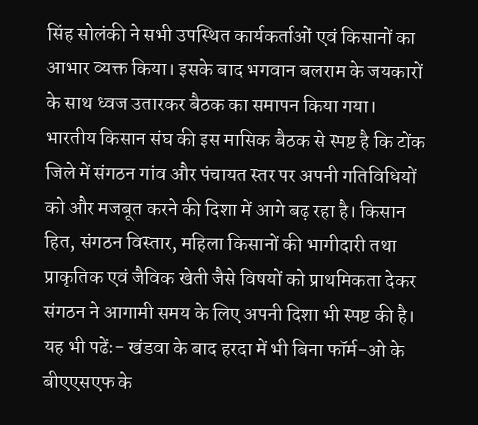सिंह सोलंकी ने सभी उपस्थित कार्यकर्ताओं एवं किसानों का आभार व्यक्त किया। इसके बाद भगवान बलराम के जयकारों के साथ ध्वज उतारकर बैठक का समापन किया गया।
भारतीय किसान संघ की इस मासिक बैठक से स्पष्ट है कि टोंक जिले में संगठन गांव और पंचायत स्तर पर अपनी गतिविधियों को और मजबूत करने की दिशा में आगे बढ़ रहा है। किसान हित, संगठन विस्तार, महिला किसानों की भागीदारी तथा प्राकृतिक एवं जैविक खेती जैसे विषयों को प्राथमिकता देकर संगठन ने आगामी समय के लिए अपनी दिशा भी स्पष्ट की है।
यह भी पढेंः- खंडवा के बाद हरदा में भी बिना फॉर्म-ओ के बीएएसएफ के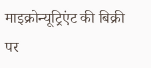माइक्रोन्यूट्रिएंट की बिक्री पर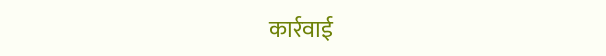कार्रवाई